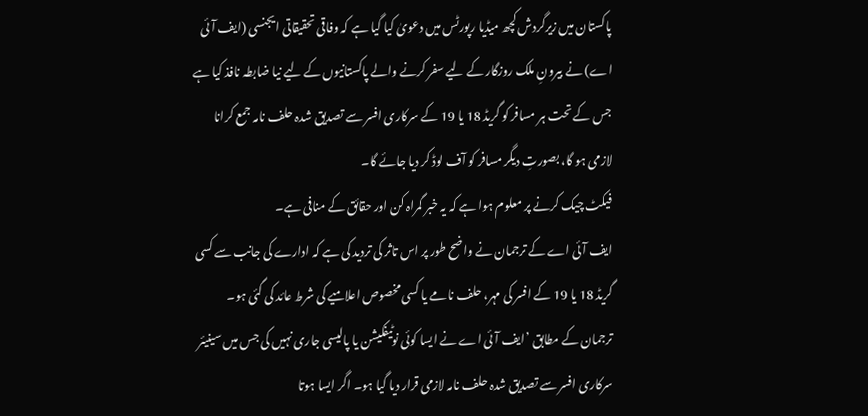پاکستان میں زیرگردش کچھ میڈیا رپورٹس میں دعویٰ کیا گیا ہے کہ وفاقی تحقیقاتی ایجنسی (ایف آئی اے) نے بیرونِ ملک روزگار کے لیے سفر کرنے والے پاکستانیوں کے لیے نیا ضابطہ نافذ کیا ہے جس کے تحت ہر مسافر کو گریڈ 18 یا 19 کے سرکاری افسر سے تصدیق شدہ حلف نامہ جمع کرانا لازمی ہو گا، بصورتِ دیگر مسافر کو آف لوڈ کر دیا جائے گا۔
فیکٹ چیک کرنے پر معلوم ہوا ہے کہ یہ خبر گمراہ کن اور حقائق کے منافی ہے۔
ایف آئی اے کے ترجمان نے واضح طور پر اس تاثر کی تردید کی ہے کہ ادارے کی جانب سے کسی گریڈ 18 یا 19 کے افسر کی مہر، حلف نامے یا کسی مخصوص اعلامیے کی شرط عائد کی گئی ہو۔
ترجمان کے مطابق ’ایف آئی اے نے ایسا کوئی نوٹیفکیشن یا پالیسی جاری نہیں کی جس میں سینیئر سرکاری افسر سے تصدیق شدہ حلف نامہ لازمی قرار دیا گیا ہو۔ اگر ایسا ہوتا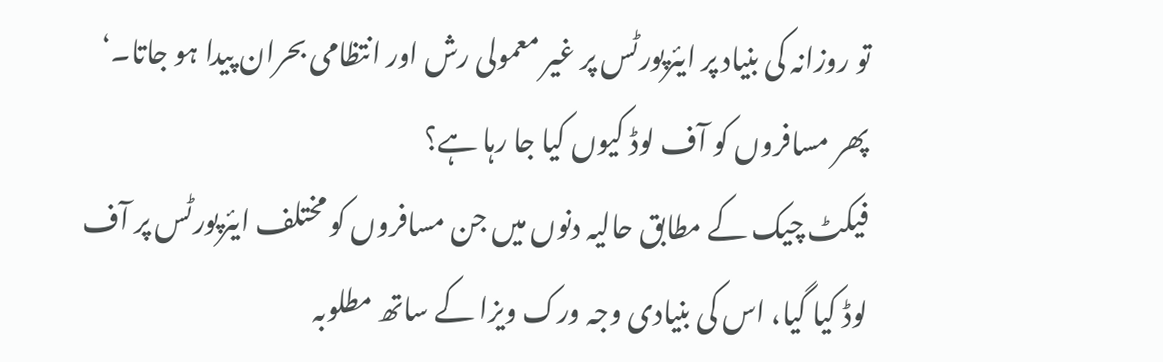تو روزانہ کی بنیاد پر ایئرپورٹس پر غیر معمولی رش اور انتظامی بحران پیدا ہو جاتا۔‘
پھر مسافروں کو آف لوڈ کیوں کیا جا رہا ہے؟
فیکٹ چیک کے مطابق حالیہ دنوں میں جن مسافروں کو مختلف ایئرپورٹس پر آف لوڈ کیا گیا، اس کی بنیادی وجہ ورک ویزا کے ساتھ مطلوبہ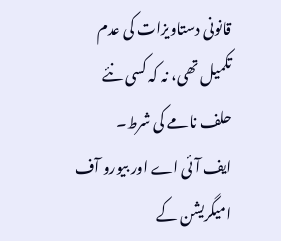قانونی دستاویزات کی عدم تکمیل تھی، نہ کہ کسی نئے حلف نامے کی شرط۔
ایف آئی اے اور بیورو آف امیگریشن کے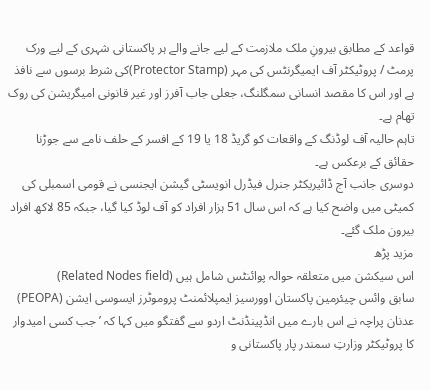قواعد کے مطابق بیرونِ ملک ملازمت کے لیے جانے والے ہر پاکستانی شہری کے لیے ورک پرمٹ / پروٹیکٹر آف ایمیگرنٹس کی مہر (Protector Stamp)کی شرط برسوں سے نافذ ہے اور اس کا مقصد انسانی سمگلنگ، جعلی جاب آفرز اور غیر قانونی امیگریشن کی روک تھام ہے۔
تاہم حالیہ آف لوڈنگ کے واقعات کو گریڈ 18 یا 19 کے افسر کے حلف نامے سے جوڑنا حقائق کے برعکس ہے۔
دوسری جانب آج ڈائیریکٹر جنرل فیڈرل انویسٹی گیشن ایجنسی نے قومی اسمبلی کی کمیٹی میں واضح کیا ہے کہ اس سال 51 ہزار افراد کو آف لوڈ کیا گیا، جبکہ 85 لاکھ افراد بیرون ملک گئے۔
مزید پڑھ
اس سیکشن میں متعلقہ حوالہ پوائنٹس شامل ہیں (Related Nodes field)
سابق وائس چیئرمین پاکستان اوورسیز ایمپلائمنٹ پروموٹرز ایسوسی ایشن (PEOPA) عدنان پراچہ نے اس بارے میں انڈپینڈنٹ اردو سے گفتگو میں کہا کہ ’جب کسی امیدوار کا پروٹیکٹر وزارتِ سمندر پار پاکستانی و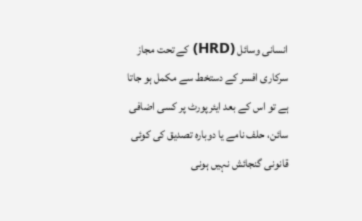انسانی وسائل (HRD) کے تحت مجاز سرکاری افسر کے دستخط سے مکمل ہو جاتا ہے تو اس کے بعد ایئرپورٹ پر کسی اضافی سائن، حلف نامے یا دوبارہ تصدیق کی کوئی قانونی گنجائش نہیں ہونی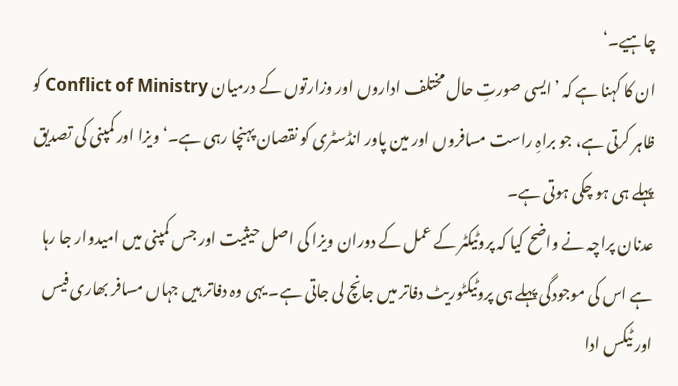چاہیے۔‘
ان کا کہنا ہے کہ ’ایسی صورتِ حال مختلف اداروں اور وزارتوں کے درمیان Conflict of Ministry کو ظاہر کرتی ہے، جو براہِ راست مسافروں اور مین پاور انڈسٹری کو نقصان پہنچا رہی ہے۔‘ ویزا اور کمپنی کی تصدیق پہلے ہی ہو چکی ہوتی ہے۔
عدنان پراچہ نے واضح کیا کہ پروٹیکٹر کے عمل کے دوران ویزا کی اصل حیثیت اور جس کمپنی میں امیدوار جا رہا ہے اس کی موجودگی پہلے ہی پروٹیکٹوریٹ دفاتر میں جانچ لی جاتی ہے۔ یہی وہ دفاتر ہیں جہاں مسافر بھاری فیس اور ٹیکس ادا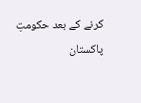کرنے کے بعد حکومتِ پاکستان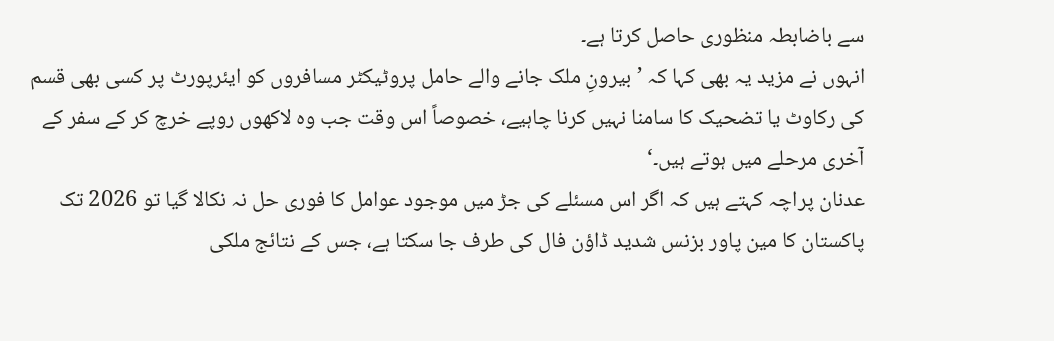سے باضابطہ منظوری حاصل کرتا ہے۔
انہوں نے مزید یہ بھی کہا کہ ’بیرونِ ملک جانے والے حامل پروٹیکٹر مسافروں کو ایئرپورٹ پر کسی بھی قسم کی رکاوٹ یا تضحیک کا سامنا نہیں کرنا چاہیے، خصوصاً اس وقت جب وہ لاکھوں روپے خرچ کر کے سفر کے آخری مرحلے میں ہوتے ہیں۔‘
عدنان پراچہ کہتے ہیں کہ اگر اس مسئلے کی جڑ میں موجود عوامل کا فوری حل نہ نکالا گیا تو 2026 تک پاکستان کا مین پاور بزنس شدید ڈاؤن فال کی طرف جا سکتا ہے، جس کے نتائج ملکی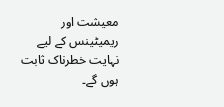معیشت اور ریمیٹینس کے لیے نہایت خطرناک ثابت ہوں گے۔